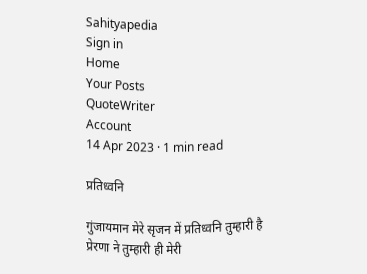Sahityapedia
Sign in
Home
Your Posts
QuoteWriter
Account
14 Apr 2023 · 1 min read

प्रतिध्वनि

गुंजायमान मेरे सृजन में प्रतिध्वनि तुम्हारी है
प्रेरणा ने तुम्हारी ही मेरी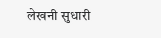लेखनी सुधारी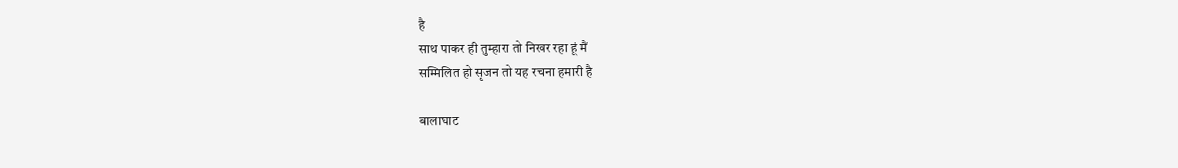है
साथ पाकर ही तुम्हारा तो निखर रहा हूं मैं
सम्मिलित हो सृजन तो यह रचना हमारी है

बालाघाट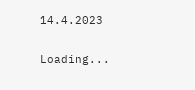14.4.2023

Loading...